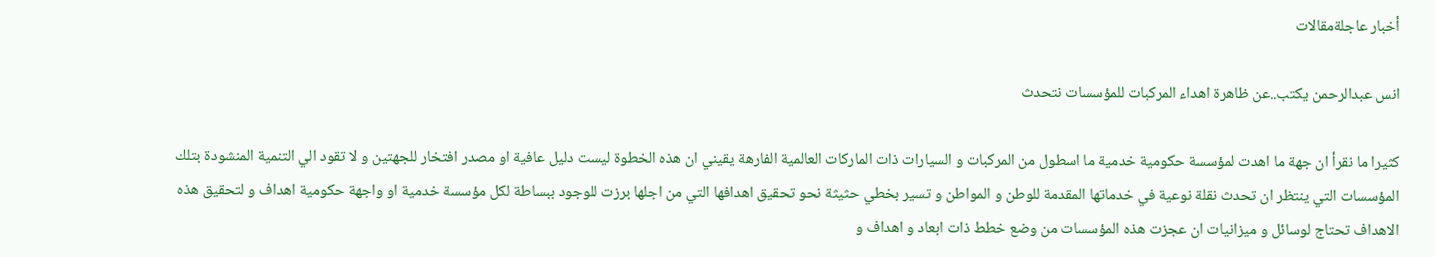أخبار عاجلةمقالات

انس عبدالرحمن يكتب..عن ظاهرة اهداء المركبات للمؤسسات نتحدث

كثيرا ما نقرأ ان جهة ما اهدت لمؤسسة حكومية خدمية ما اسطول من المركبات و السيارات ذات الماركات العالمية الفارهة يقيني ان هذه الخطوة ليست دليل عافية او مصدر افتخار للجهتين و لا تقود الي التنمية المنشودة بتلك المؤسسات التي ينتظر ان تحدث نقلة نوعية في خدماتها المقدمة للوطن و المواطن و تسير بخطي حثيثة نحو تحقيق اهدافها التي من اجلها برزت للوجود ببساطة لكل مؤسسة خدمية او واجهة حكومية اهداف و لتحقيق هذه الاهداف تحتاج لوسائل و ميزانيات ان عجزت هذه المؤسسات من وضع خطط ذات ابعاد و اهداف و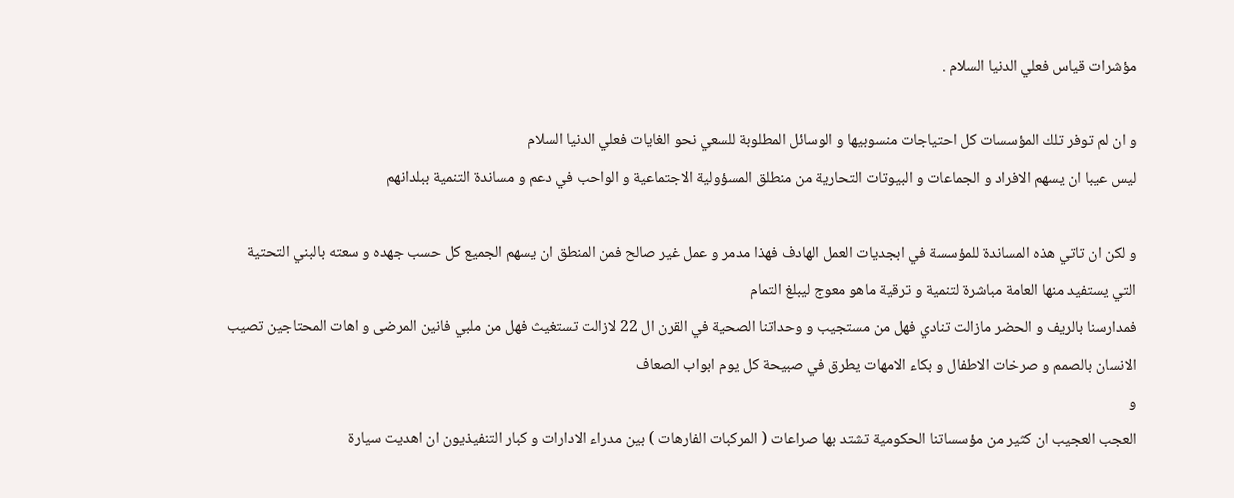مؤشرات قياس فعلي الدنيا السلام .

و ان لم توفر تلك المؤسسات كل احتياجات منسوبيها و الوسائل المطلوبة للسعي نحو الغايات فعلي الدنيا السلام
ليس عيبا ان يسهم الافراد و الجماعات و البيوتات التحارية من منطلق المسؤولية الاجتماعية و الواحب في دعم و مساندة التنمية ببلدانهم

و لكن ان تاتي هذه المساندة للمؤسسة في ابجديات العمل الهادف فهذا مدمر و عمل غير صالح فمن المنطق ان يسهم الجميع كل حسب جهده و سعته بالبني التحتية التي يستفيد منها العامة مباشرة لتنمية و ترقية ماهو معوج ليبلغ التمام
فمدارسنا بالريف و الحضر مازالت تنادي فهل من مستجيب و وحداتنا الصحية في القرن ال 22 لازالت تستغيث فهل من ملبي فانين المرضى و اهات المحتاجين تصيب الانسان بالصمم و صرخات الاطفال و بكاء الامهات يطرق في صبيحة كل يوم ابواب الصعاف
و
العجب العجيب ان كثير من مؤسساتنا الحكومية تشتد بها صراعات ( المركبات الفارهات ) بين مدراء الادارات و كبار التنفيذيون ان اهديت سيارة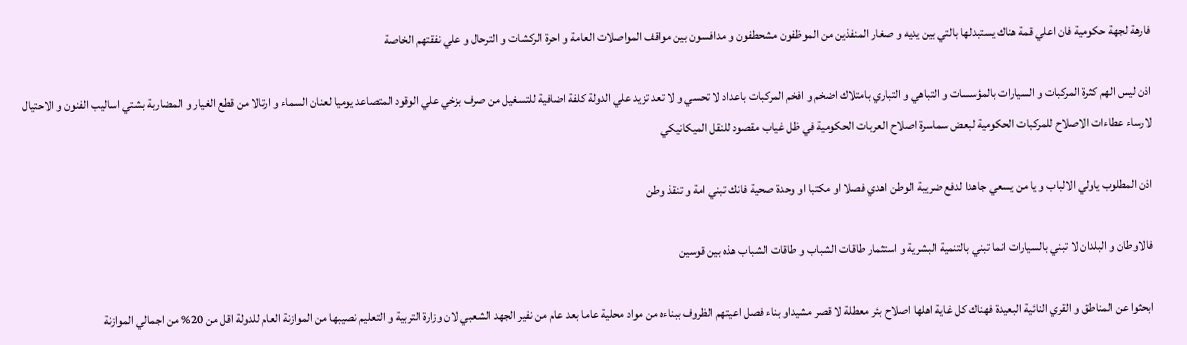فارهة لجهة حكومية فان اعلي قمة هناك يستبدلها بالتي بين يديه و صغار المنفذين من الموظفون مشحطفون و مدافسون بين مواقف المواصلات العامة و احرة الركشات و الترحال و علي نفقتهم الخاصة

اذن ليس الهم كثرة المركبات و السيارات بالمؤسسات و التباهي و التباري بامتلاك اضخم و افخم المركبات باعداد لا تحسي و لا تعد تزيد علي الدولة كلفة اضافية للتسغيل من صرف بزخي علي الوقود المتصاعد يوميا لعنان السماء و ارتالا من قطع الغيار و المضاربة بشتي اساليب الفنون و الاحتيال لارساء عطاءات الاصلاح للمركبات الحكومية لبعض سماسرة اصلاح العربات الحكومية في ظل غياب مقصود للنقل الميكانيكي

اذن المطلوب ياولي الالباب و يا من يسعي جاهدا لدفع ضريبة الوطن اهدي فصلا او مكتبا او وحدة صحية فانك تبني امة و تنقذ وطن

فالاوطان و البلدان لا تبني بالسيارات انما تبني بالتنمية البشرية و استثمار طاقات الشباب و طاقات الشباب هذه بين قوسين

ابحثوا عن المناطق و القري النائية البعيدة فهناك كل غاية اهلها اصلاح بئر معطلة لا قصر مشيداو بناء فصل اعيتهم الظروف ببناءه من مواد محلية عاما بعد عام من نفير الجهد الشعبي لان وزارة التربية و التعليم نصيبها من الموازنة العام للدولة اقل من 20% من اجمالي الموازنة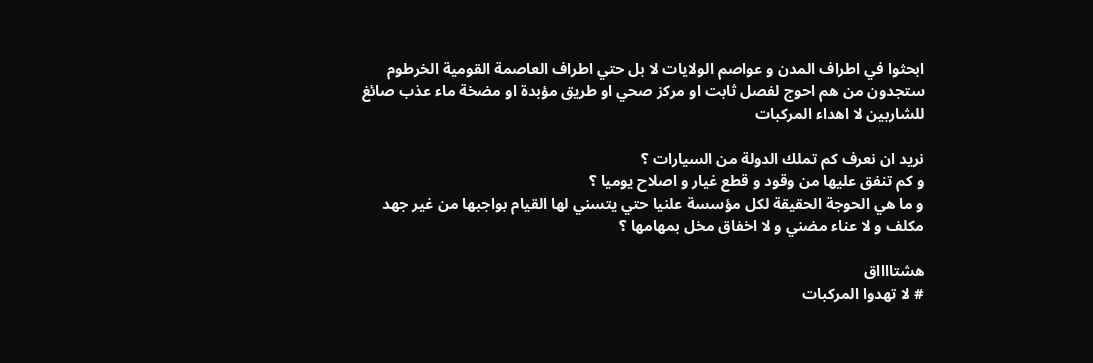ابحثوا في اطراف المدن و عواصم الولايات لا بل حتي اطراف العاصمة القومية الخرطوم ستجدون من هم احوج لفصل ثابت او مركز صحي او طريق مؤبدة او مضخة ماء عذب صائغ للشاربين لا اهداء المركبات

نريد ان نعرف كم تملك الدولة من السيارات ؟
و كم تنفق عليها من وقود و قطع غيار و اصلاح يوميا ؟
و ما هي الحوجة الحقيقة لكل مؤسسة علنيا حتي يتسني لها القيام بواجبها من غير جهد مكلف و لا عناء مضني و لا اخفاق مخل بمهامها ؟

هشتااااق
# لا تهدوا المركبات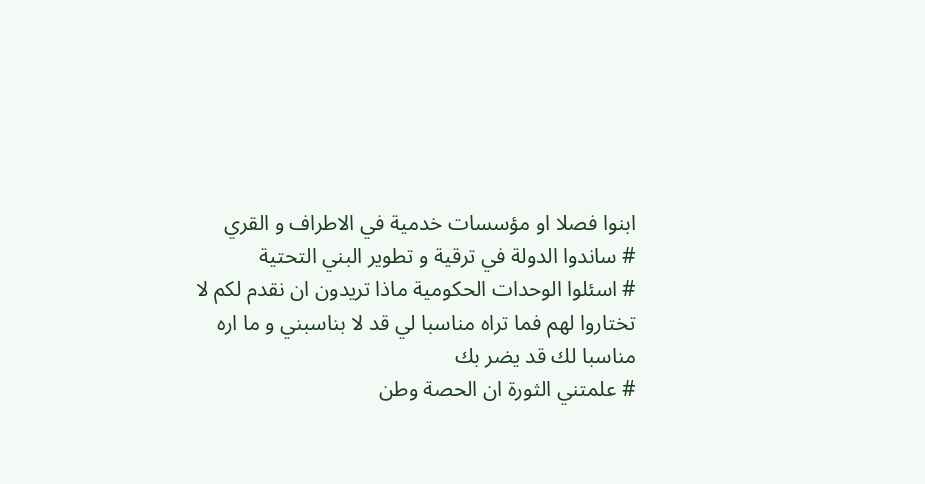ابنوا فصلا او مؤسسات خدمية في الاطراف و القري
# ساندوا الدولة في ترقية و تطوير البني التحتية
# اسئلوا الوحدات الحكومية ماذا تريدون ان نقدم لكم لا تختاروا لهم فما تراه مناسبا لي قد لا بناسبني و ما اره مناسبا لك قد يضر بك
# علمتني الثورة ان الحصة وطن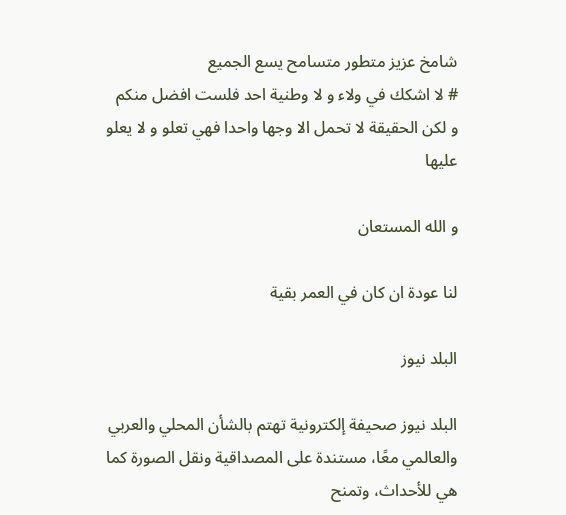شامخ عزيز متطور متسامح يسع الجميع
# لا اشكك في ولاء و لا وطنية احد فلست افضل منكم و لكن الحقيقة لا تحمل الا وجها واحدا فهي تعلو و لا يعلو عليها

و الله المستعان

لنا عودة ان كان في العمر بقية

البلد نيوز

البلد نيوز صحيفة إلكترونية تهتم بالشأن المحلي والعربي والعالمي معًا، مستندة على المصداقية ونقل الصورة كما هي للأحداث، وتمنح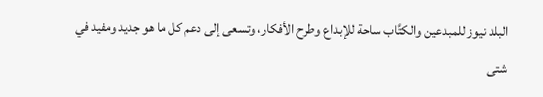البلد نيوز للمبدعين والكتَّاب ساحة للإبداع وطرح الأفكار، وتسعى إلى دعم كل ما هو جديد ومفيد في شتى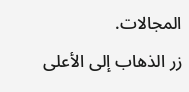المجالات.
زر الذهاب إلى الأعلى